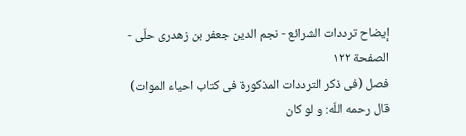إيضاح ترددات الشرائع - نجم الدين جعفر بن زهدرى حلّى - الصفحة ١٢٢
فصل (فى ذكر الترددات المذكورة فى كتاب احياء الموات)
قال رحمه اللّه: و لو كان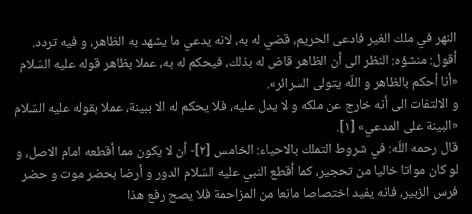النهر في ملك الغير فادعى الحريم، قضي له به، لانه يدعي ما يشهد به الظاهر، و فيه تردد.
أقول: منشؤه: النظر الى أن الظاهر قاض له بذلك، فيحكم له به، عملا بظاهر قوله عليه السّلام «أنا أحكم بالظاهر و اللّه يتولى السرائر».
و الالتفات الى أنه خارج عن ملكه و لا يدل عليه، فلا يحكم له الا ببينة، عملا بقوله عليه السّلام «البينة على المدعي» [١].
قال رحمه اللّه: في شروط التملك بالاحياء: الخامس [٢]- أن لا يكون مما أقطعه امام الاصل، و لو كان مواتا خاليا من تحجير، كما أقطع النبي عليه السّلام الدور و أرضا بحضر موت و حضر فرس الزبير، فانه يفيد اختصاصا مانعا من المزاحمة فلا يصح رفع هذا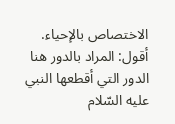الاختصاص بالإحياء.
أقول: المراد بالدور هنا الدور التي أقطعها النبي عليه السّلام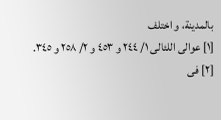بالمدينة، و اختلف
[١] عوالى اللئالى ١/ ٢٤٤ و ٤٥٣ و ٢/ ٢٥٨ و ٣٤٥.
[٢] فى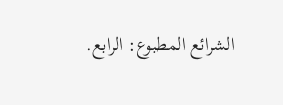الشرائع المطبوع: الرابع.